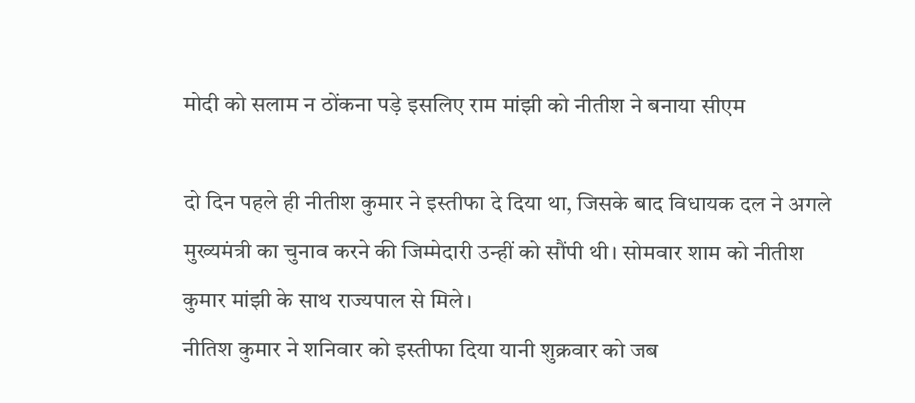मोदी को सलाम न ठोंकना पड़े इसलिए राम मांझी को नीतीश ने बनाया सीएम

दो दिन पहले ही नीतीश कुमार ने इस्तीफा दे दिया था, जिसके बाद विधायक दल ने अगले मुख्यमंत्री का चुनाव करने की जिम्मेदारी उन्हीं को सौंपी थी। सोमवार शाम को नीतीश कुमार मांझी के साथ राज्यपाल से मिले।
नीतिश कुमार ने शनिवार को इस्तीफा दिया यानी शुक्रवार को जब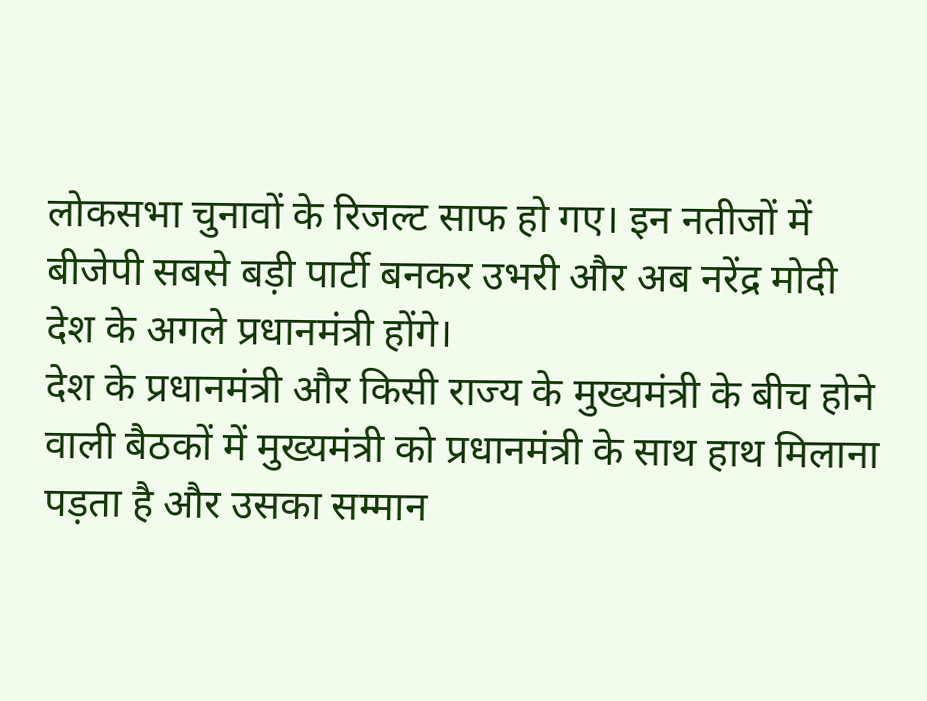लोकसभा चुनावों के रिजल्ट साफ हो गए। इन नतीजों में बीजेपी सबसे बड़ी पार्टी बनकर उभरी और अब नरेंद्र मोदी देश के अगले प्रधानमंत्री होंगे।
देश के प्रधानमंत्री और किसी राज्य के मुख्यमंत्री के बीच होने वाली बैठकों में मुख्यमंत्री को प्रधानमंत्री के साथ हाथ मिलाना पड़ता है और उसका सम्मान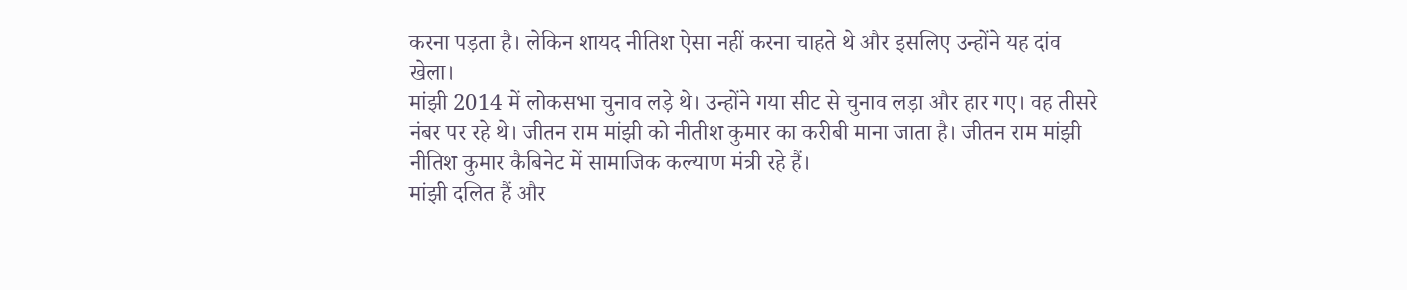करना पड़ता है। लेकिन शायद नीतिश ऐसा नहीं करना चाहते थे और इसलिए उन्होंने यह दांव खेला।
मांझी 2014 में लोकसभा चुनाव लड़े थे। उन्होंने गया सीट से चुनाव लड़ा और हार गए। वह तीसरे नंबर पर रहे थे। जीतन राम मांझी को नीतीश कुमार का करीबी माना जाता है। जीतन राम मांझी नीतिश कुमार कैबिनेट में सामाजिक कल्याण मंत्री रहे हैं।
मांझी दलित हैं और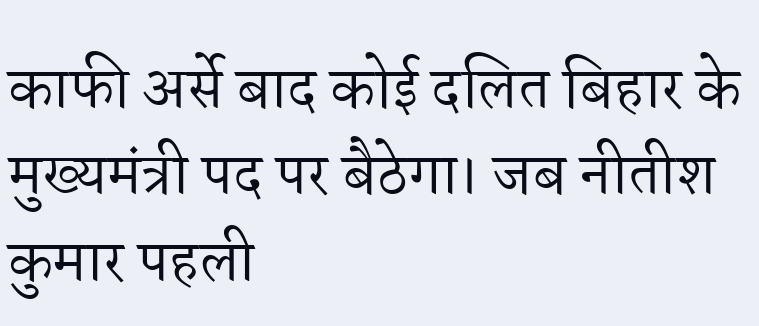काफी अर्से बाद कोई दलित बिहार के मुख्यमंत्री पद पर बैठेगा। जब नीतीश कुमार पहली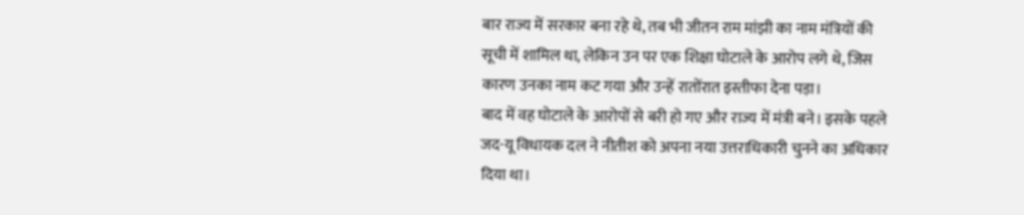बार राज्य में सरकार बना रहे थे, तब भी जीतन राम मांझी का नाम मंत्रियों की सूची में शामिल था, लेकिन उन पर एक शिक्षा घोटाले के आरोप लगे थे, जिस कारण उनका नाम कट गया और उन्हें रातोंरात इस्तीफा देना पड़ा।
बाद में वह घोटाले के आरोपों से बरी हो गए और राज्य में मंत्री बने। इसके पहले जद-यू विधायक दल ने नीतीश को अपना नया उत्तराधिकारी चुनने का अधिकार दिया था।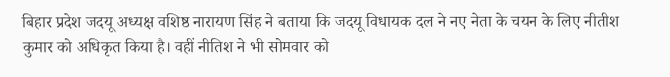बिहार प्रदेश जदयू अध्यक्ष वशिष्ठ नारायण सिंह ने बताया कि जदयू विधायक दल ने नए नेता के चयन के लिए नीतीश कुमार को अधिकृत किया है। वहीं नीतिश ने भी सोमवार को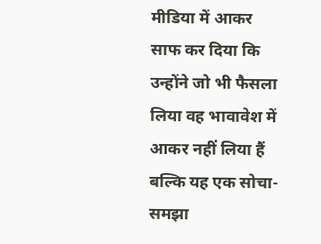मीडिया में आकर साफ कर दिया कि उन्होंने जो भी फैसला लिया वह भावावेश में आकर नहीं लिया हैं बल्कि यह एक सोचा-समझा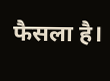फैसला है।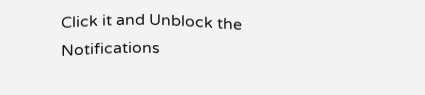Click it and Unblock the Notifications